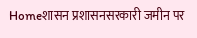Homeशासन प्रशासनसरकारी जमीन पर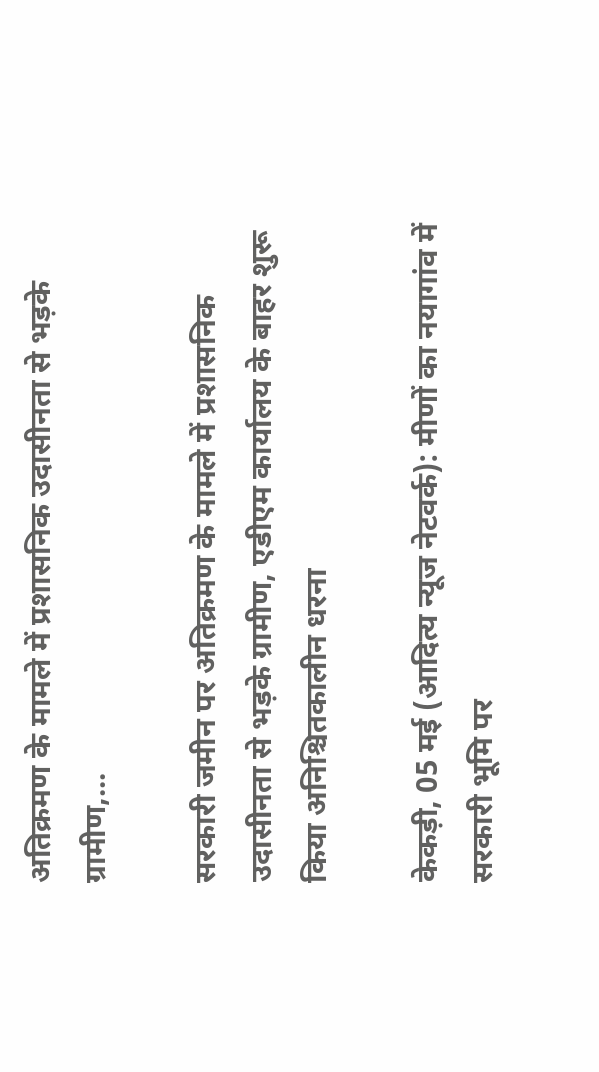अतिक्रमण के मामले में प्रशासनिक उदासीनता से भड़के ग्रामीण,...

सरकारी जमीन पर अतिक्रमण के मामले में प्रशासनिक उदासीनता से भड़के ग्रामीण, एडीएम कार्यालय के बाहर शुरू किया अनिश्चितकालीन धरना

केकड़ी, 05 मई (आदित्य न्यूज नेटवर्क): मीणों का नयागांव में सरकारी भूमि पर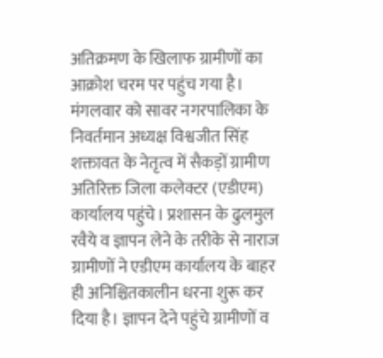अतिक्रमण के खिलाफ ग्रामीणों का आक्रोश चरम पर पहुंच गया है। मंगलवार को सावर नगरपालिका के निवर्तमान अध्यक्ष विश्वजीत सिंह शक्तावत के नेतृत्व में सैकड़ों ग्रामीण अतिरिक्त जिला कलेक्टर (एडीएम) कार्यालय पहुंचे। प्रशासन के ढुलमुल रवैये व ज्ञापन लेने के तरीके से नाराज ग्रामीणों ने एडीएम कार्यालय के बाहर ही अनिश्चितकालीन धरना शुरू कर दिया है। ज्ञापन देने पहुंचे ग्रामीणों व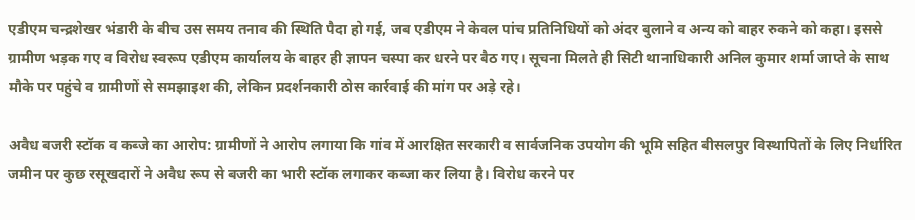एडीएम चन्द्रशेखर भंडारी के बीच उस समय तनाव की स्थिति पैदा हो गई, जब एडीएम ने केवल पांच प्रतिनिधियों को अंदर बुलाने व अन्य को बाहर रुकने को कहा। इससे ग्रामीण भड़क गए व विरोध स्वरूप एडीएम कार्यालय के बाहर ही ज्ञापन चस्पा कर धरने पर बैठ गए। सूचना मिलते ही सिटी थानाधिकारी अनिल कुमार शर्मा जाप्ते के साथ मौके पर पहुंचे व ग्रामीणों से समझाइश की, लेकिन प्रदर्शनकारी ठोस कार्रवाई की मांग पर अड़े रहे।

अवैध बजरी स्टॉक व कब्जे का आरोप: ग्रामीणों ने आरोप लगाया कि गांव में आरक्षित सरकारी व सार्वजनिक उपयोग की भूमि सहित बीसलपुर विस्थापितों के लिए निर्धारित जमीन पर कुछ रसूखदारों ने अवैध रूप से बजरी का भारी स्टॉक लगाकर कब्जा कर लिया है। विरोध करने पर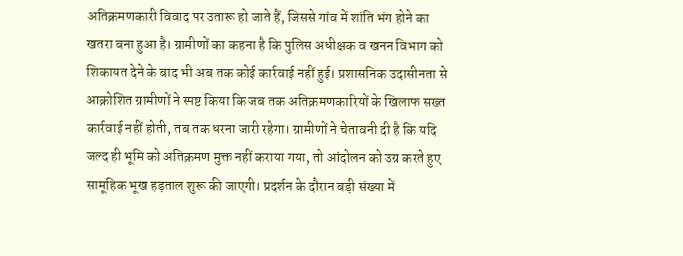अतिक्रमणकारी विवाद पर उतारू हो जाते हैं, जिससे गांव में शांति भंग होने का खतरा बना हुआ है। ग्रामीणों का कहना है कि पुलिस अधीक्षक व खनन विभाग को शिकायत देने के बाद भी अब तक कोई कार्रवाई नहीं हुई। प्रशासनिक उदासीनता से आक्रोशित ग्रामीणों ने स्पष्ट किया कि जब तक अतिक्रमणकारियों के खिलाफ सख्त कार्रवाई नहीं होती, तब तक धरना जारी रहेगा। ग्रामीणों ने चेतावनी दी है कि यदि जल्द ही भूमि को अतिक्रमण मुक्त नहीं कराया गया, तो आंदोलन को उग्र करते हुए सामूहिक भूख हड़ताल शुरू की जाएगी। प्रदर्शन के दौरान बड़ी संख्या में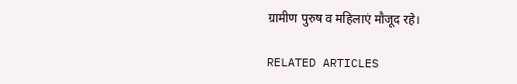ग्रामीण पुरुष व महिलाएं मौजूद रहे।

RELATED ARTICLES